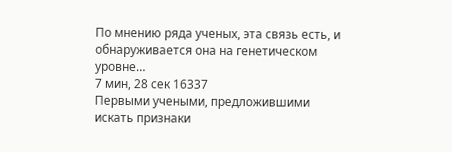По мнению ряда ученых, эта связь есть, и обнаруживается она на генетическом уровне…
7 мин, 28 сек 16337
Первыми учеными, предложившими искать признаки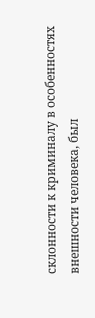склонности к криминалу в особенностях внешности человека, был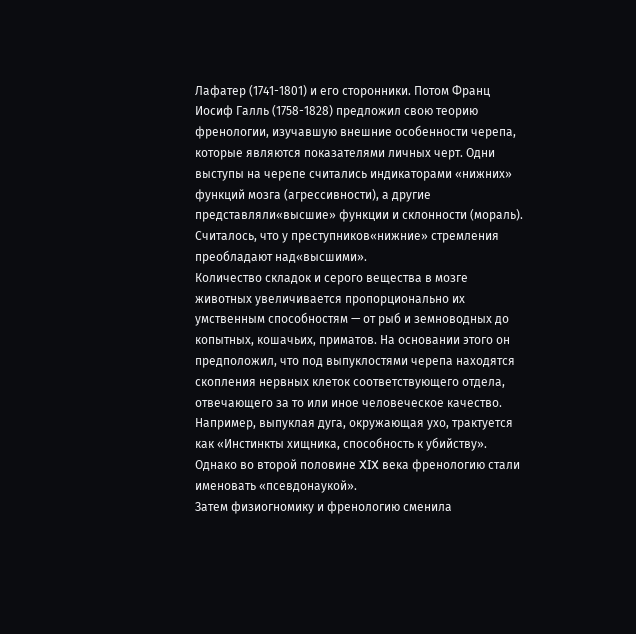Лафатер (1741-1801) и его сторонники. Потом Франц Иосиф Галль (1758-1828) предложил свою теорию френологии, изучавшую внешние особенности черепа, которые являются показателями личных черт. Одни выступы на черепе считались индикаторами «нижних» функций мозга (агрессивности), а другие представляли«высшие» функции и склонности (мораль). Считалось, что у преступников«нижние» стремления преобладают над«высшими».
Количество складок и серого вещества в мозге животных увеличивается пропорционально их умственным способностям — от рыб и земноводных до копытных, кошачьих, приматов. На основании этого он предположил, что под выпуклостями черепа находятся скопления нервных клеток соответствующего отдела, отвечающего за то или иное человеческое качество. Например, выпуклая дуга, окружающая ухо, трактуется как «Инстинкты хищника, способность к убийству». Однако во второй половине XIX века френологию стали именовать «псевдонаукой».
Затем физиогномику и френологию сменила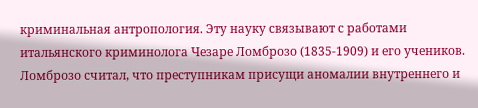криминальная антропология. Эту науку связывают с работами итальянского криминолога Чезаре Ломброзо (1835-1909) и его учеников.
Ломброзо считал, что преступникам присущи аномалии внутреннего и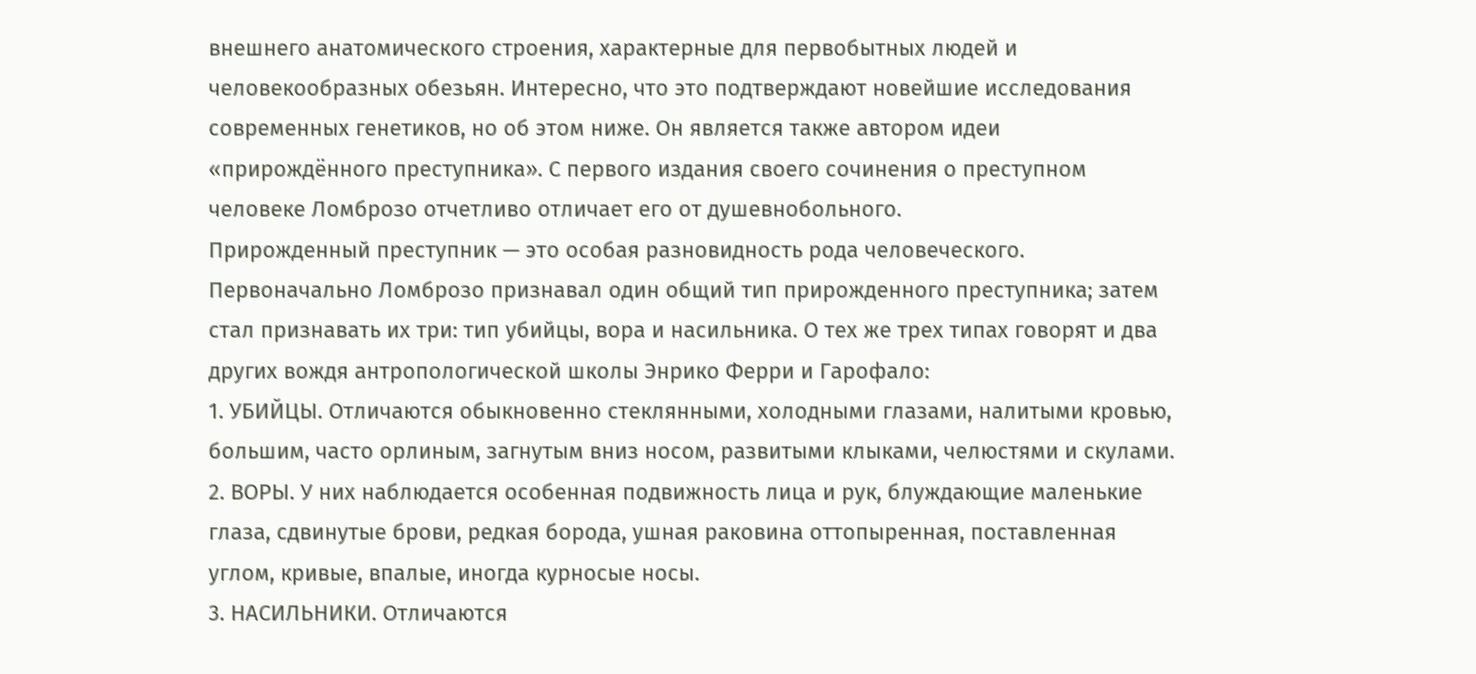внешнего анатомического строения, характерные для первобытных людей и человекообразных обезьян. Интересно, что это подтверждают новейшие исследования современных генетиков, но об этом ниже. Он является также автором идеи «прирождённого преступника». С первого издания своего сочинения о преступном человеке Ломброзо отчетливо отличает его от душевнобольного.
Прирожденный преступник — это особая разновидность рода человеческого. Первоначально Ломброзо признавал один общий тип прирожденного преступника; затем стал признавать их три: тип убийцы, вора и насильника. О тех же трех типах говорят и два других вождя антропологической школы Энрико Ферри и Гарофало:
1. УБИЙЦЫ. Отличаются обыкновенно стеклянными, холодными глазами, налитыми кровью, большим, часто орлиным, загнутым вниз носом, развитыми клыками, челюстями и скулами.
2. ВОРЫ. У них наблюдается особенная подвижность лица и рук, блуждающие маленькие глаза, сдвинутые брови, редкая борода, ушная раковина оттопыренная, поставленная углом, кривые, впалые, иногда курносые носы.
3. НАСИЛЬНИКИ. Отличаются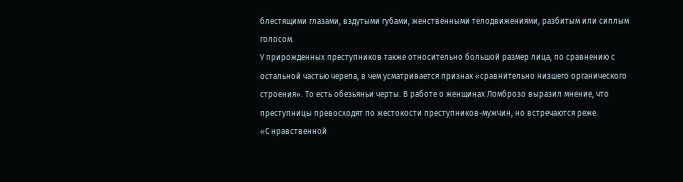блестящими глазами, вздутыми губами, женственными телодвижениями, разбитым или сиплым голосом.
У прирожденных преступников также относительно большой размер лица, по сравнению с остальной частью черепа, в чем усматривается признак «сравнительно низшего органического строения». То есть обезьяньи черты. В работе о женщинах Ломброзо выразил мнение, что преступницы превосходят по жестокости преступников-мужчин, но встречаются реже.
«С нравственной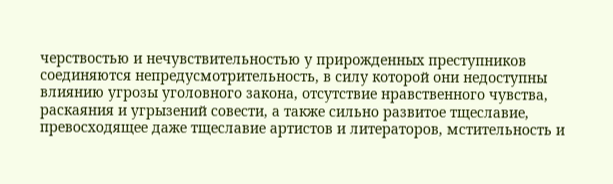черствостью и нечувствительностью у прирожденных преступников соединяются непредусмотрительность, в силу которой они недоступны влиянию угрозы уголовного закона, отсутствие нравственного чувства, раскаяния и угрызений совести, а также сильно развитое тщеславие, превосходящее даже тщеславие артистов и литераторов, мстительность и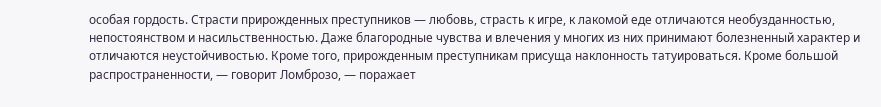особая гордость. Страсти прирожденных преступников — любовь, страсть к игре, к лакомой еде отличаются необузданностью, непостоянством и насильственностью. Даже благородные чувства и влечения у многих из них принимают болезненный характер и отличаются неустойчивостью. Кроме того, прирожденным преступникам присуща наклонность татуироваться. Кроме большой распространенности, — говорит Ломброзо, — поражает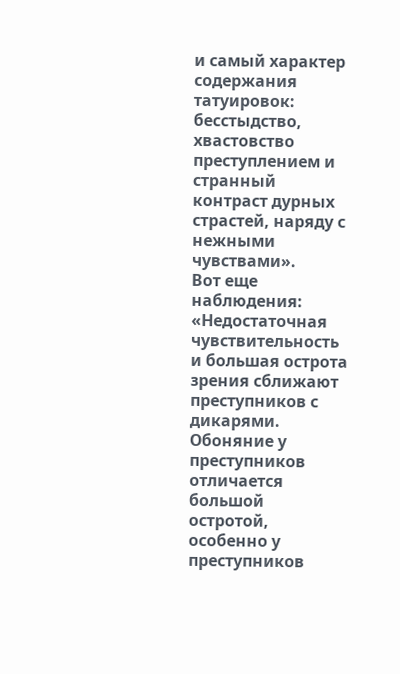и самый характер содержания татуировок: бесстыдство, хвастовство преступлением и странный контраст дурных страстей, наряду с нежными чувствами».
Вот еще наблюдения: «Недостаточная чувствительность и большая острота зрения сближают преступников с дикарями. Обоняние у преступников отличается большой остротой, особенно у преступников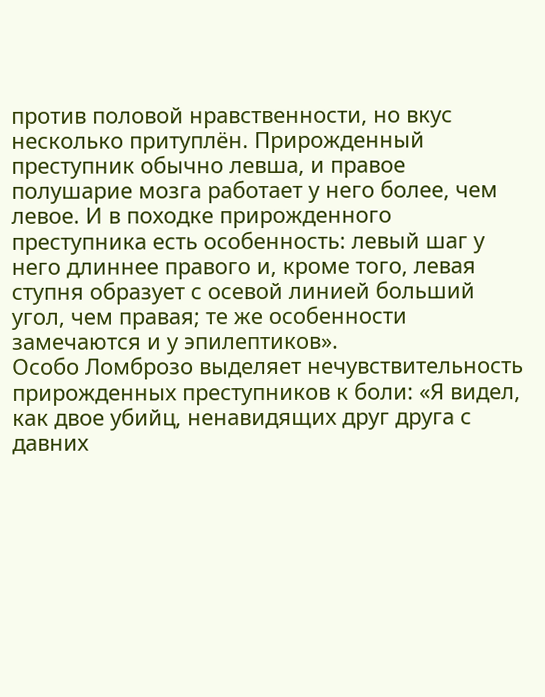против половой нравственности, но вкус несколько притуплён. Прирожденный преступник обычно левша, и правое полушарие мозга работает у него более, чем левое. И в походке прирожденного преступника есть особенность: левый шаг у него длиннее правого и, кроме того, левая ступня образует с осевой линией больший угол, чем правая; те же особенности замечаются и у эпилептиков».
Особо Ломброзо выделяет нечувствительность прирожденных преступников к боли: «Я видел, как двое убийц, ненавидящих друг друга с давних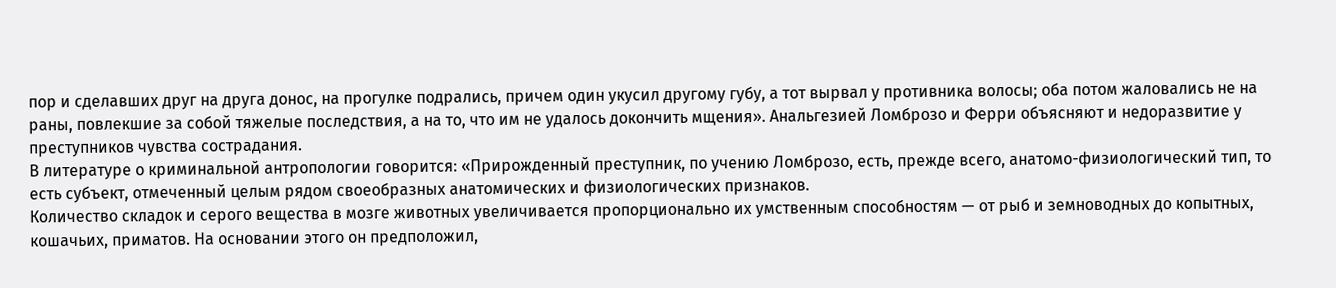пор и сделавших друг на друга донос, на прогулке подрались, причем один укусил другому губу, а тот вырвал у противника волосы; оба потом жаловались не на раны, повлекшие за собой тяжелые последствия, а на то, что им не удалось докончить мщения». Анальгезией Ломброзо и Ферри объясняют и недоразвитие у преступников чувства сострадания.
В литературе о криминальной антропологии говорится: «Прирожденный преступник, по учению Ломброзо, есть, прежде всего, анатомо-физиологический тип, то есть субъект, отмеченный целым рядом своеобразных анатомических и физиологических признаков.
Количество складок и серого вещества в мозге животных увеличивается пропорционально их умственным способностям — от рыб и земноводных до копытных, кошачьих, приматов. На основании этого он предположил,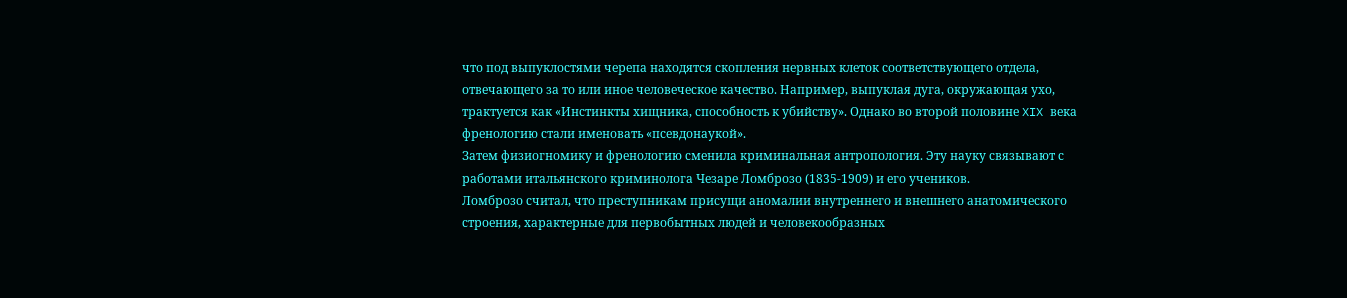что под выпуклостями черепа находятся скопления нервных клеток соответствующего отдела, отвечающего за то или иное человеческое качество. Например, выпуклая дуга, окружающая ухо, трактуется как «Инстинкты хищника, способность к убийству». Однако во второй половине XIX века френологию стали именовать «псевдонаукой».
Затем физиогномику и френологию сменила криминальная антропология. Эту науку связывают с работами итальянского криминолога Чезаре Ломброзо (1835-1909) и его учеников.
Ломброзо считал, что преступникам присущи аномалии внутреннего и внешнего анатомического строения, характерные для первобытных людей и человекообразных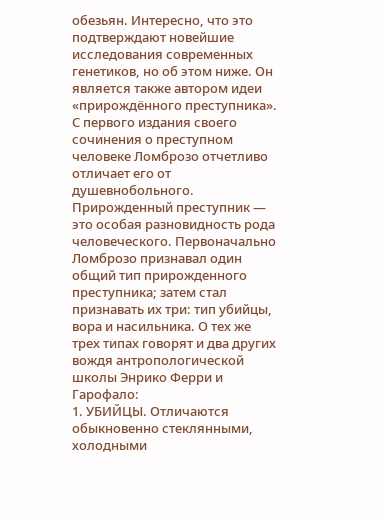обезьян. Интересно, что это подтверждают новейшие исследования современных генетиков, но об этом ниже. Он является также автором идеи «прирождённого преступника». С первого издания своего сочинения о преступном человеке Ломброзо отчетливо отличает его от душевнобольного.
Прирожденный преступник — это особая разновидность рода человеческого. Первоначально Ломброзо признавал один общий тип прирожденного преступника; затем стал признавать их три: тип убийцы, вора и насильника. О тех же трех типах говорят и два других вождя антропологической школы Энрико Ферри и Гарофало:
1. УБИЙЦЫ. Отличаются обыкновенно стеклянными, холодными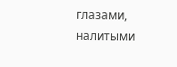глазами, налитыми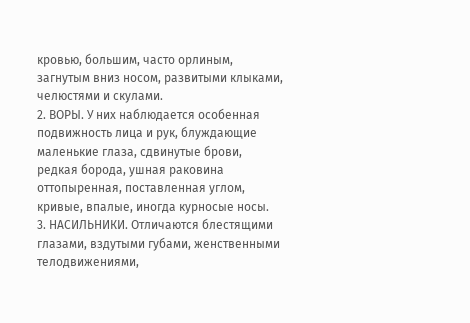кровью, большим, часто орлиным, загнутым вниз носом, развитыми клыками, челюстями и скулами.
2. ВОРЫ. У них наблюдается особенная подвижность лица и рук, блуждающие маленькие глаза, сдвинутые брови, редкая борода, ушная раковина оттопыренная, поставленная углом, кривые, впалые, иногда курносые носы.
3. НАСИЛЬНИКИ. Отличаются блестящими глазами, вздутыми губами, женственными телодвижениями,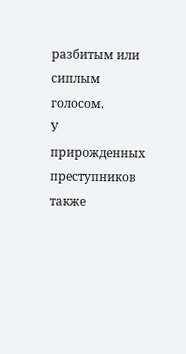разбитым или сиплым голосом.
У прирожденных преступников также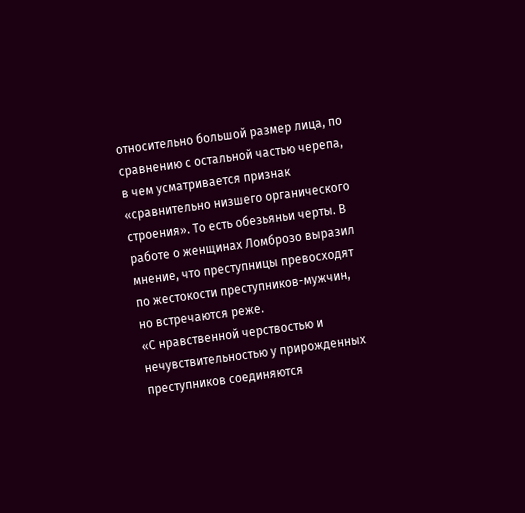относительно большой размер лица, по сравнению с остальной частью черепа, в чем усматривается признак «сравнительно низшего органического строения». То есть обезьяньи черты. В работе о женщинах Ломброзо выразил мнение, что преступницы превосходят по жестокости преступников-мужчин, но встречаются реже.
«С нравственной черствостью и нечувствительностью у прирожденных преступников соединяются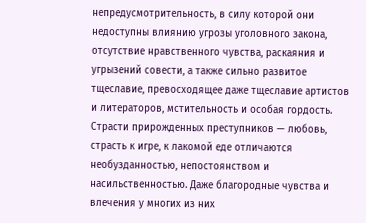непредусмотрительность, в силу которой они недоступны влиянию угрозы уголовного закона, отсутствие нравственного чувства, раскаяния и угрызений совести, а также сильно развитое тщеславие, превосходящее даже тщеславие артистов и литераторов, мстительность и особая гордость. Страсти прирожденных преступников — любовь, страсть к игре, к лакомой еде отличаются необузданностью, непостоянством и насильственностью. Даже благородные чувства и влечения у многих из них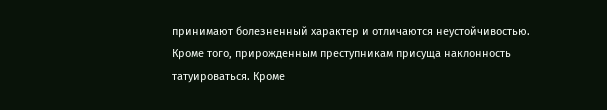принимают болезненный характер и отличаются неустойчивостью. Кроме того, прирожденным преступникам присуща наклонность татуироваться. Кроме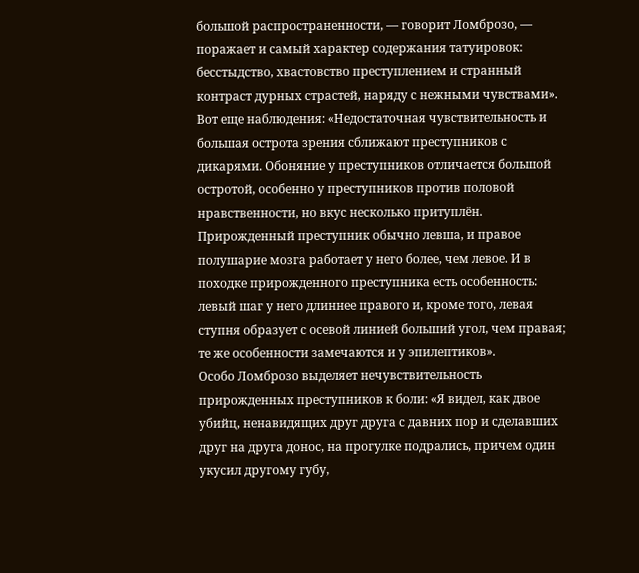большой распространенности, — говорит Ломброзо, — поражает и самый характер содержания татуировок: бесстыдство, хвастовство преступлением и странный контраст дурных страстей, наряду с нежными чувствами».
Вот еще наблюдения: «Недостаточная чувствительность и большая острота зрения сближают преступников с дикарями. Обоняние у преступников отличается большой остротой, особенно у преступников против половой нравственности, но вкус несколько притуплён. Прирожденный преступник обычно левша, и правое полушарие мозга работает у него более, чем левое. И в походке прирожденного преступника есть особенность: левый шаг у него длиннее правого и, кроме того, левая ступня образует с осевой линией больший угол, чем правая; те же особенности замечаются и у эпилептиков».
Особо Ломброзо выделяет нечувствительность прирожденных преступников к боли: «Я видел, как двое убийц, ненавидящих друг друга с давних пор и сделавших друг на друга донос, на прогулке подрались, причем один укусил другому губу,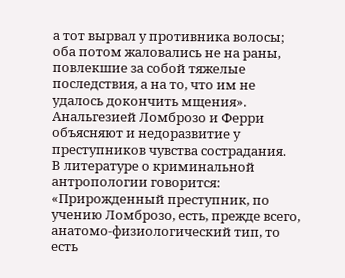а тот вырвал у противника волосы; оба потом жаловались не на раны, повлекшие за собой тяжелые последствия, а на то, что им не удалось докончить мщения». Анальгезией Ломброзо и Ферри объясняют и недоразвитие у преступников чувства сострадания.
В литературе о криминальной антропологии говорится: «Прирожденный преступник, по учению Ломброзо, есть, прежде всего, анатомо-физиологический тип, то есть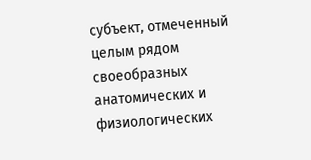субъект, отмеченный целым рядом своеобразных анатомических и физиологических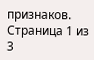признаков.
Страница 1 из 3